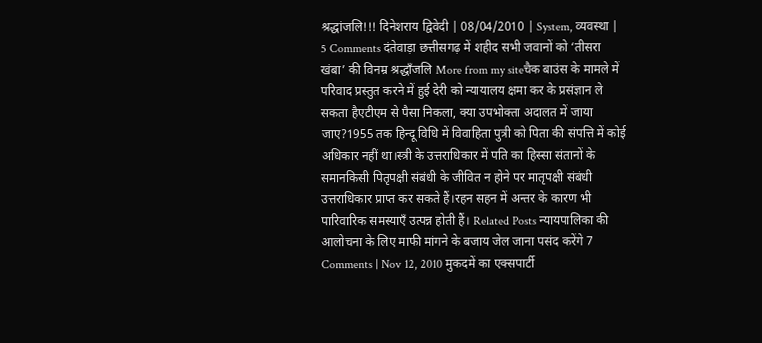श्रद्धांजलि!!! दिनेशराय द्विवेदी | 08/04/2010 | System, व्यवस्था | 5 Comments दंतेवाड़ा छत्तीसगढ़ में शहीद सभी जवानों को ‘तीसरा खंबा’ की विनम्र श्रद्धाँजलि More from my siteचैक बाउंस के मामले में परिवाद प्रस्तुत करने में हुई देरी को न्यायालय क्षमा कर के प्रसंज्ञान ले सकता हैएटीएम से पैसा निकला, क्या उपभोक्ता अदालत में जाया जाए?1955 तक हिन्दू विधि में विवाहिता पुत्री को पिता की संपत्ति में कोई अधिकार नहीं था।स्त्री के उत्तराधिकार में पति का हिस्सा संतानों के समानकिसी पितृपक्षी संबंधी के जीवित न होने पर मातृपक्षी संबंधी उत्तराधिकार प्राप्त कर सकते हैं।रहन सहन में अन्तर के कारण भी पारिवारिक समस्याएँ उत्पन्न होती हैं। Related Posts न्यायपालिका की आलोचना के लिए माफी मांगने के बजाय जेल जाना पसंद करेंगे 7 Comments | Nov 12, 2010 मुकदमें का एक्सपार्टी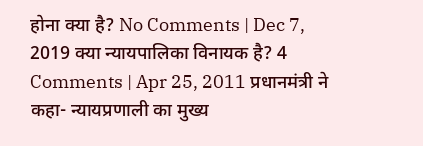होना क्या है? No Comments | Dec 7, 2019 क्या न्यायपालिका विनायक है? 4 Comments | Apr 25, 2011 प्रधानमंत्री ने कहा- न्यायप्रणाली का मुख्य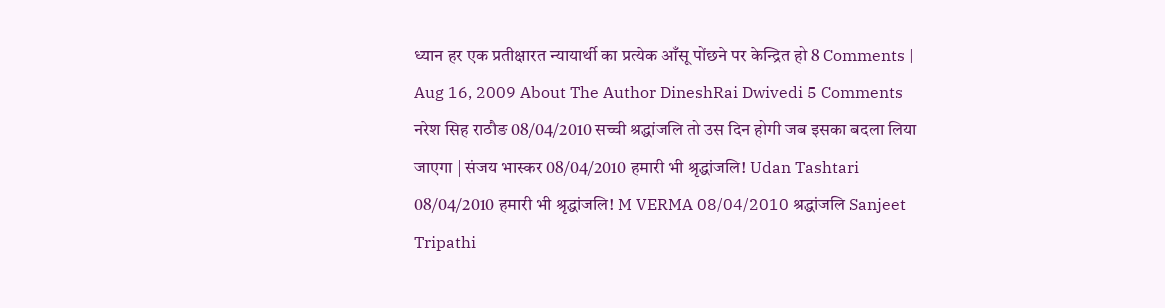ध्यान हर एक प्रतीक्षारत न्यायार्थी का प्रत्येक आँसू पोंछने पर केन्द्रित हो 8 Comments | Aug 16, 2009 About The Author DineshRai Dwivedi 5 Comments नरेश सिह राठौङ 08/04/2010 सच्ची श्रद्धांजलि तो उस दिन होगी जब इसका बदला लिया जाएगा | संजय भास्कर 08/04/2010 हमारी भी श्रृद्धांजलि! Udan Tashtari 08/04/2010 हमारी भी श्रृद्धांजलि! M VERMA 08/04/2010 श्रद्धांजलि Sanjeet Tripathi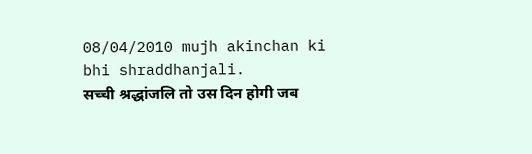08/04/2010 mujh akinchan ki bhi shraddhanjali.
सच्ची श्रद्धांजलि तो उस दिन होगी जब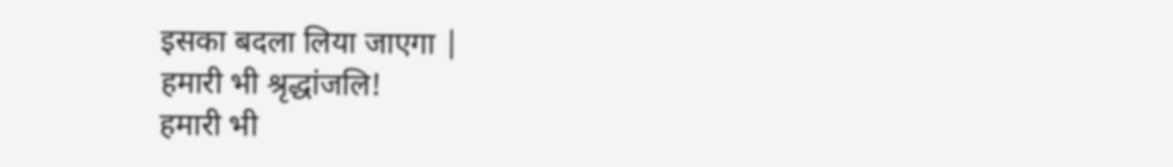इसका बदला लिया जाएगा |
हमारी भी श्रृद्धांजलि!
हमारी भी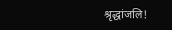श्रृद्धांजलि!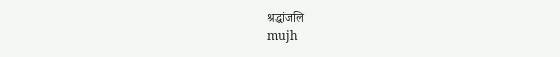श्रद्धांजलि
mujh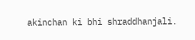akinchan ki bhi shraddhanjali.